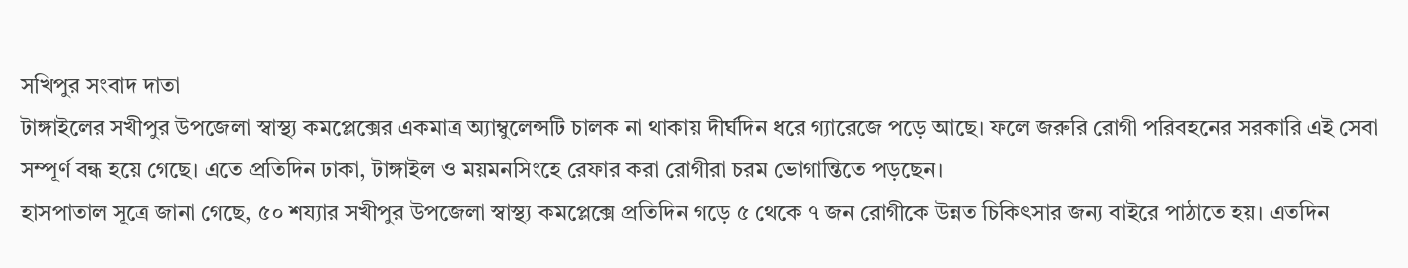সখিপুর সংবাদ দাতা
টাঙ্গাইলের সখীপুর উপজেলা স্বাস্থ্য কমপ্লেক্সের একমাত্র অ্যাম্বুলেন্সটি চালক না থাকায় দীর্ঘদিন ধরে গ্যারেজে পড়ে আছে। ফলে জরুরি রোগী পরিবহনের সরকারি এই সেবা সম্পূর্ণ বন্ধ হয়ে গেছে। এতে প্রতিদিন ঢাকা, টাঙ্গাইল ও ময়মনসিংহে রেফার করা রোগীরা চরম ভোগান্তিতে পড়ছেন।
হাসপাতাল সূত্রে জানা গেছে, ৫০ শয্যার সখীপুর উপজেলা স্বাস্থ্য কমপ্লেক্সে প্রতিদিন গড়ে ৫ থেকে ৭ জন রোগীকে উন্নত চিকিৎসার জন্য বাইরে পাঠাতে হয়। এতদিন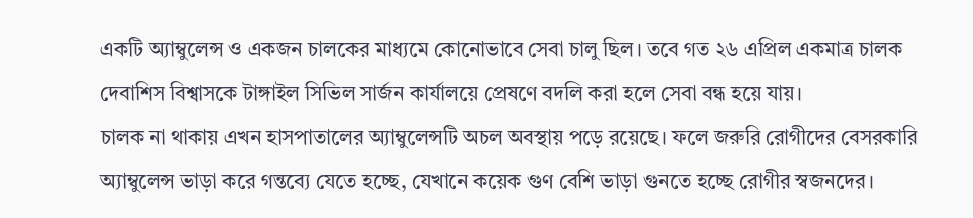একটি অ্যাম্বুলেন্স ও একজন চালকের মাধ্যমে কোনোভাবে সেবা চালু ছিল। তবে গত ২৬ এপ্রিল একমাত্র চালক দেবাশিস বিশ্বাসকে টাঙ্গাইল সিভিল সার্জন কার্যালয়ে প্রেষণে বদলি করা হলে সেবা বন্ধ হয়ে যায়।
চালক না থাকায় এখন হাসপাতালের অ্যাম্বুলেন্সটি অচল অবস্থায় পড়ে রয়েছে। ফলে জরুরি রোগীদের বেসরকারি অ্যাম্বুলেন্স ভাড়া করে গন্তব্যে যেতে হচ্ছে, যেখানে কয়েক গুণ বেশি ভাড়া গুনতে হচ্ছে রোগীর স্বজনদের।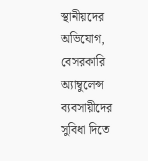স্থানীয়দের অভিযোগ, বেসরকারি অ্যাম্বুলেন্স ব্যবসায়ীদের সুবিধা দিতে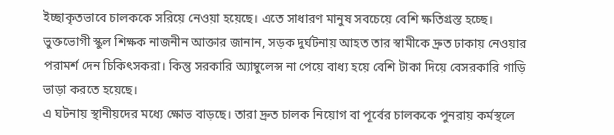ইচ্ছাকৃতভাবে চালককে সরিয়ে নেওয়া হয়েছে। এতে সাধারণ মানুষ সবচেয়ে বেশি ক্ষতিগ্রস্ত হচ্ছে।
ভুক্তভোগী স্কুল শিক্ষক নাজনীন আক্তার জানান, সড়ক দুর্ঘটনায় আহত তার স্বামীকে দ্রুত ঢাকায় নেওয়ার পরামর্শ দেন চিকিৎসকরা। কিন্তু সরকারি অ্যাম্বুলেন্স না পেয়ে বাধ্য হয়ে বেশি টাকা দিয়ে বেসরকারি গাড়ি ভাড়া করতে হয়েছে।
এ ঘটনায় স্থানীয়দের মধ্যে ক্ষোভ বাড়ছে। তারা দ্রুত চালক নিয়োগ বা পূর্বের চালককে পুনরায় কর্মস্থলে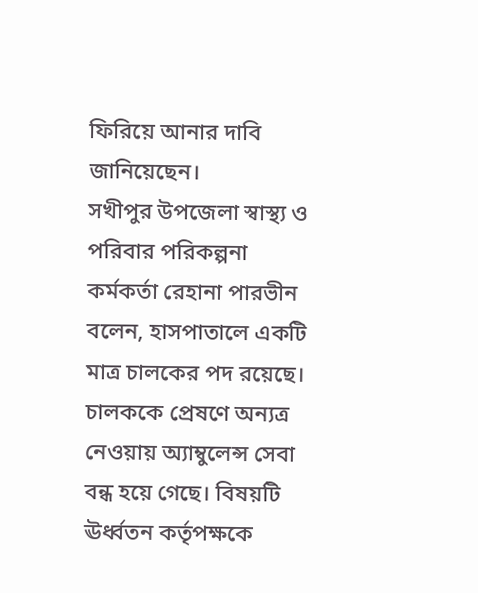ফিরিয়ে আনার দাবি জানিয়েছেন।
সখীপুর উপজেলা স্বাস্থ্য ও পরিবার পরিকল্পনা কর্মকর্তা রেহানা পারভীন বলেন, হাসপাতালে একটি মাত্র চালকের পদ রয়েছে। চালককে প্রেষণে অন্যত্র নেওয়ায় অ্যাম্বুলেন্স সেবা বন্ধ হয়ে গেছে। বিষয়টি ঊর্ধ্বতন কর্তৃপক্ষকে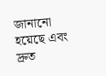জানানো হয়েছে এবং দ্রুত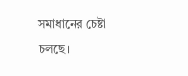সমাধানের চেষ্টা চলছে।